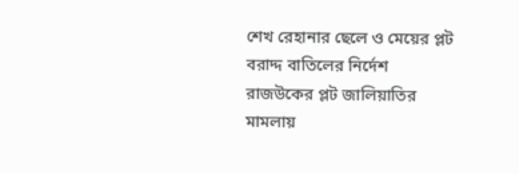শেখ রেহানার ছেলে ও মেয়ের প্লট বরাদ্দ বাতিলের নির্দেশ
রাজউকের প্লট জালিয়াতির মামলায়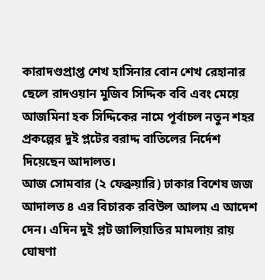কারাদণ্ডপ্রাপ্ত শেখ হাসিনার বোন শেখ রেহানার ছেলে রাদওয়ান মুজিব সিদ্দিক ববি এবং মেয়ে আজমিনা হক সিদ্দিকের নামে পূর্বাচল নতুন শহর প্রকল্পের দুই প্লটের বরাদ্দ বাতিলের নির্দেশ দিয়েছেন আদালত।
আজ সোমবার (২ ফেব্রুয়ারি) ঢাকার বিশেষ জজ আদালত ৪ এর বিচারক রবিউল আলম এ আদেশ দেন। এদিন দুই প্লট জালিয়াতির মামলায় রায় ঘোষণা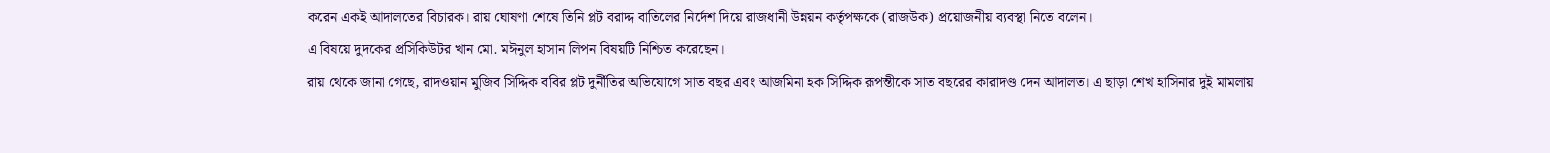করেন একই আদালতের বিচারক। রায় ঘোষণা শেষে তিনি প্লট বরাদ্দ বাতিলের নির্দেশ দিয়ে রাজধানী উন্নয়ন কর্তৃপক্ষকে (রাজউক) প্রয়োজনীয় ব্যবস্থা নিতে বলেন।
এ বিষয়ে দুদকের প্রসিকিউটর খান মো. মঈনুল হাসান লিপন বিষয়টি নিশ্চিত করেছেন।
রায় থেকে জানা গেছে, রাদওয়ান মুজিব সিদ্দিক ববির প্লট দুর্নীতির অভিযোগে সাত বছর এবং আজমিনা হক সিদ্দিক রূপন্তীকে সাত বছরের কারাদণ্ড দেন আদালত। এ ছাড়া শেখ হাসিনার দুই মামলায়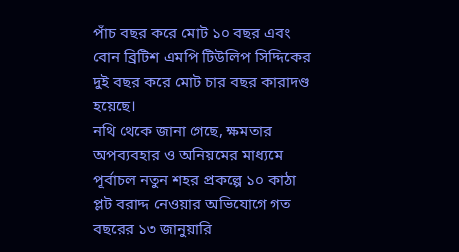পাঁচ বছর করে মোট ১০ বছর এবং বোন ব্রিটিশ এমপি টিউলিপ সিদ্দিকের দুই বছর করে মোট চার বছর কারাদণ্ড হয়েছে।
নথি থেকে জানা গেছে, ক্ষমতার অপব্যবহার ও অনিয়মের মাধ্যমে পূর্বাচল নতুন শহর প্রকল্পে ১০ কাঠা প্লট বরাদ্দ নেওয়ার অভিযোগে গত বছরের ১৩ জানুয়ারি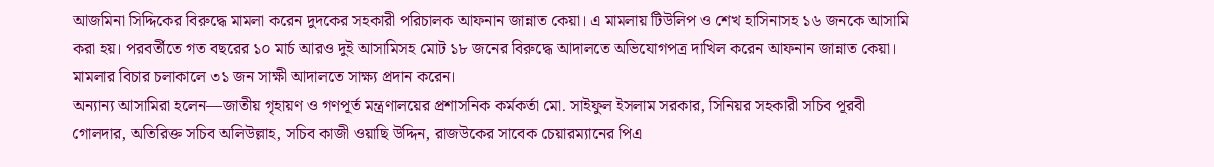আজমিনা সিদ্দিকের বিরুদ্ধে মামলা করেন দুদকের সহকারী পরিচালক আফনান জান্নাত কেয়া। এ মামলায় টিউলিপ ও শেখ হাসিনাসহ ১৬ জনকে আসামি করা হয়। পরবর্তীতে গত বছরের ১০ মার্চ আরও দুই আসামিসহ মোট ১৮ জনের বিরুদ্ধে আদালতে অভিযোগপত্র দাখিল করেন আফনান জান্নাত কেয়া। মামলার বিচার চলাকালে ৩১ জন সাক্ষী আদালতে সাক্ষ্য প্রদান করেন।
অন্যান্য আসামিরা হলেন—জাতীয় গৃহায়ণ ও গণপূর্ত মন্ত্রণালয়ের প্রশাসনিক কর্মকর্তা মো. সাইফুল ইসলাম সরকার, সিনিয়র সহকারী সচিব পূরবী গোলদার, অতিরিক্ত সচিব অলিউল্লাহ, সচিব কাজী ওয়াছি উদ্দিন, রাজউকের সাবেক চেয়ারম্যানের পিএ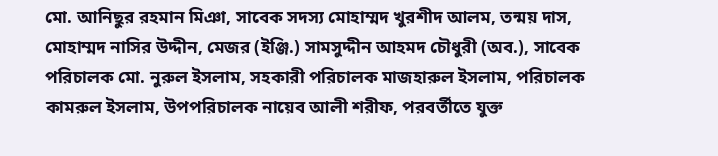মো. আনিছুর রহমান মিঞা, সাবেক সদস্য মোহাম্মদ খুরশীদ আলম, তন্ময় দাস, মোহাম্মদ নাসির উদ্দীন, মেজর (ইঞ্জি.) সামসুদ্দীন আহমদ চৌধুরী (অব.), সাবেক পরিচালক মো. নুরুল ইসলাম, সহকারী পরিচালক মাজহারুল ইসলাম, পরিচালক কামরুল ইসলাম, উপপরিচালক নায়েব আলী শরীফ, পরবর্তীতে যুক্ত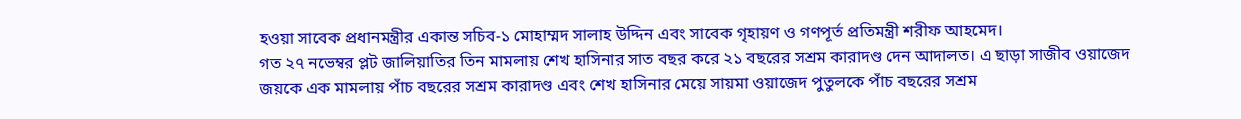হওয়া সাবেক প্রধানমন্ত্রীর একান্ত সচিব-১ মোহাম্মদ সালাহ উদ্দিন এবং সাবেক গৃহায়ণ ও গণপূর্ত প্রতিমন্ত্রী শরীফ আহমেদ।
গত ২৭ নভেম্বর প্লট জালিয়াতির তিন মামলায় শেখ হাসিনার সাত বছর করে ২১ বছরের সশ্রম কারাদণ্ড দেন আদালত। এ ছাড়া সাজীব ওয়াজেদ জয়কে এক মামলায় পাঁচ বছরের সশ্রম কারাদণ্ড এবং শেখ হাসিনার মেয়ে সায়মা ওয়াজেদ পুতুলকে পাঁচ বছরের সশ্রম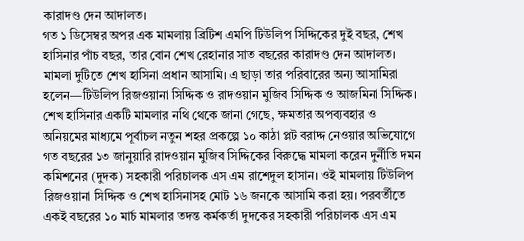কারাদণ্ড দেন আদালত।
গত ১ ডিসেম্বর অপর এক মামলায় ব্রিটিশ এমপি টিউলিপ সিদ্দিকের দুই বছর, শেখ হাসিনার পাঁচ বছর, তার বোন শেখ রেহানার সাত বছরের কারাদণ্ড দেন আদালত।
মামলা দুটিতে শেখ হাসিনা প্রধান আসামি। এ ছাড়া তার পরিবারের অন্য আসামিরা হলেন—টিউলিপ রিজওয়ানা সিদ্দিক ও রাদওয়ান মুজিব সিদ্দিক ও আজমিনা সিদ্দিক।
শেখ হাসিনার একটি মামলার নথি থেকে জানা গেছে, ক্ষমতার অপব্যবহার ও অনিয়মের মাধ্যমে পূর্বাচল নতুন শহর প্রকল্পে ১০ কাঠা প্লট বরাদ্দ নেওয়ার অভিযোগে গত বছরের ১৩ জানুয়ারি রাদওয়ান মুজিব সিদ্দিকের বিরুদ্ধে মামলা করেন দুর্নীতি দমন কমিশনের (দুদক) সহকারী পরিচালক এস এম রাশেদুল হাসান। ওই মামলায় টিউলিপ রিজওয়ানা সিদ্দিক ও শেখ হাসিনাসহ মোট ১৬ জনকে আসামি করা হয়। পরবর্তীতে একই বছরের ১০ মার্চ মামলার তদন্ত কর্মকর্তা দুদকের সহকারী পরিচালক এস এম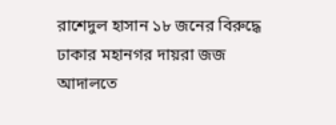রাশেদুল হাসান ১৮ জনের বিরুদ্ধে ঢাকার মহানগর দায়রা জজ আদালতে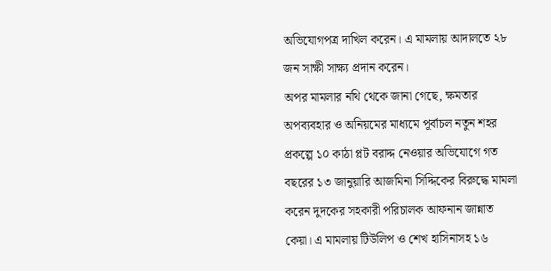অভিযোগপত্র দাখিল করেন। এ মামলায় আদালতে ২৮ জন সাক্ষী সাক্ষ্য প্রদান করেন।
অপর মামলার নথি থেকে জানা গেছে, ক্ষমতার অপব্যবহার ও অনিয়মের মাধ্যমে পূর্বাচল নতুন শহর প্রকল্পে ১০ কাঠা প্লট বরাদ্দ নেওয়ার অভিযোগে গত বছরের ১৩ জানুয়ারি আজমিনা সিদ্দিকের বিরুদ্ধে মামলা করেন দুদকের সহকারী পরিচালক আফনান জান্নাত কেয়া। এ মামলায় টিউলিপ ও শেখ হাসিনাসহ ১৬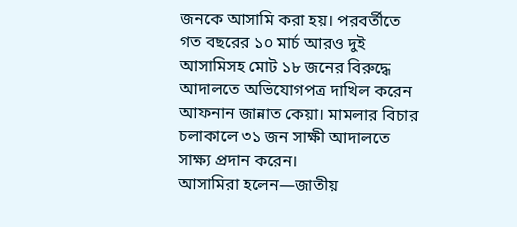জনকে আসামি করা হয়। পরবর্তীতে গত বছরের ১০ মার্চ আরও দুই আসামিসহ মোট ১৮ জনের বিরুদ্ধে আদালতে অভিযোগপত্র দাখিল করেন আফনান জান্নাত কেয়া। মামলার বিচার চলাকালে ৩১ জন সাক্ষী আদালতে সাক্ষ্য প্রদান করেন।
আসামিরা হলেন—জাতীয়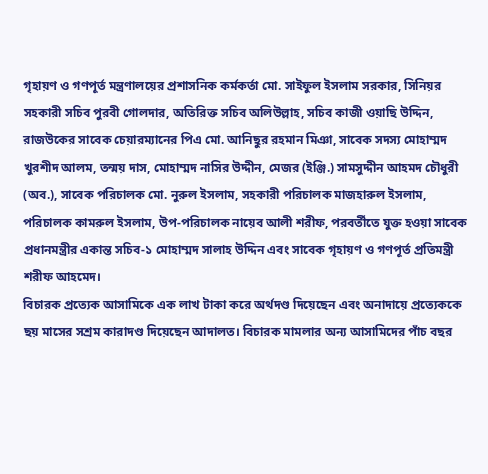গৃহায়ণ ও গণপূর্ত মন্ত্রণালয়ের প্রশাসনিক কর্মকর্তা মো. সাইফুল ইসলাম সরকার, সিনিয়র সহকারী সচিব পুরবী গোলদার, অতিরিক্ত সচিব অলিউল্লাহ, সচিব কাজী ওয়াছি উদ্দিন, রাজউকের সাবেক চেয়ারম্যানের পিএ মো. আনিছুর রহমান মিঞা, সাবেক সদস্য মোহাম্মদ খুরশীদ আলম, তন্ময় দাস, মোহাম্মদ নাসির উদ্দীন, মেজর (ইঞ্জি.) সামসুদ্দীন আহমদ চৌধুরী (অব.), সাবেক পরিচালক মো. নুরুল ইসলাম, সহকারী পরিচালক মাজহারুল ইসলাম, পরিচালক কামরুল ইসলাম, উপ-পরিচালক নায়েব আলী শরীফ, পরবর্তীতে যুক্ত হওয়া সাবেক প্রধানমন্ত্রীর একান্ত সচিব-১ মোহাম্মদ সালাহ উদ্দিন এবং সাবেক গৃহায়ণ ও গণপূর্ত প্রতিমন্ত্রী শরীফ আহমেদ।
বিচারক প্রত্যেক আসামিকে এক লাখ টাকা করে অর্থদণ্ড দিয়েছেন এবং অনাদায়ে প্রত্যেককে ছয় মাসের সশ্রম কারাদণ্ড দিয়েছেন আদালত। বিচারক মামলার অন্য আসামিদের পাঁচ বছর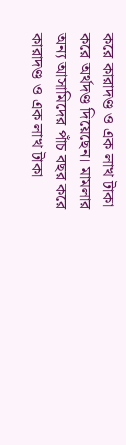করে কারাদণ্ড ও এক লাখ টাকা করে অর্থদণ্ড দিয়েছেন। মামলার অন্য আসামিদের পাঁচ বছর করে কারাদণ্ড ও এক লাখ টাকা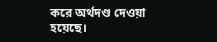করে অর্থদণ্ড দেওয়া হয়েছে।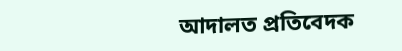আদালত প্রতিবেদক